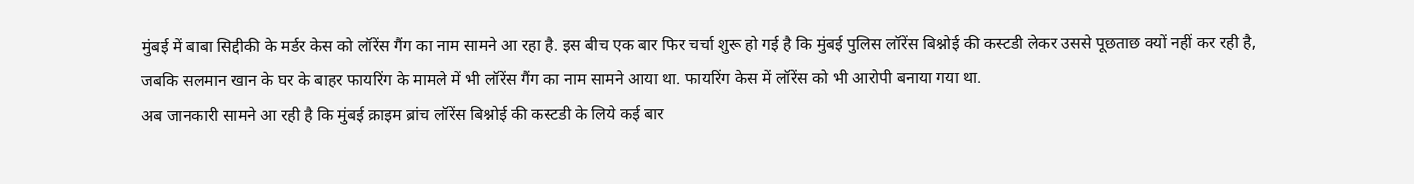मुंबई में बाबा सिद्दीकी के मर्डर केस को लॉरेंस गैंग का नाम सामने आ रहा है. इस बीच एक बार फिर चर्चा शुरू हो गई है कि मुंबई पुलिस लॉरेंस बिश्नोई की कस्टडी लेकर उससे पूछताछ क्यों नहीं कर रही है, जबकि सलमान खान के घर के बाहर फायरिंग के मामले में भी लॉरेंस गैंग का नाम सामने आया था. फायरिंग केस में लॉरेंस को भी आरोपी बनाया गया था.
अब जानकारी सामने आ रही है कि मुंबई क्राइम ब्रांच लॉरेंस बिश्नोई की कस्टडी के लिये कई बार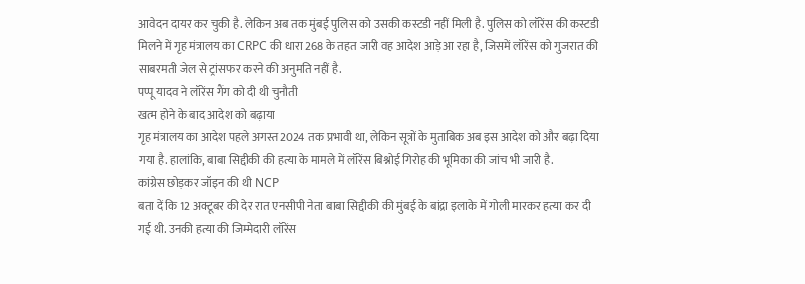आवेदन दायर कर चुकी है. लेकिन अब तक मुंबई पुलिस को उसकी कस्टडी नहीं मिली है. पुलिस को लॉरेंस की कस्टडी मिलने में गृह मंत्रालय का CRPC की धारा 268 के तहत जारी वह आदेश आड़े आ रहा है, जिसमें लॉरेंस को गुजरात की साबरमती जेल से ट्रांसफर करने की अनुमति नहीं है.
पप्पू यादव ने लॉरेंस गैंग को दी थी चुनौती
खत्म होने के बाद आदेश को बढ़ाया
गृह मंत्रालय का आदेश पहले अगस्त 2024 तक प्रभावी था, लेकिन सूत्रों के मुताबिक अब इस आदेश को और बढ़ा दिया गया है. हालांकि, बाबा सिद्दीकी की हत्या के मामले में लॉरेंस बिश्नोई गिरोह की भूमिका की जांच भी जारी है.
कांग्रेस छोड़कर जॉइन की थी NCP
बता दें कि 12 अक्टूबर की देर रात एनसीपी नेता बाबा सिद्दीकी की मुंबई के बांद्रा इलाके में गोली मारकर हत्या कर दी गई थी. उनकी हत्या की जिम्मेदारी लॉरेंस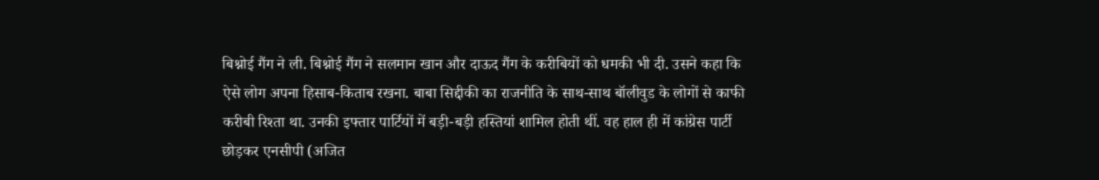बिश्नोई गैंग ने ली. बिश्नोई गैंग ने सलमान खान और दाऊद गैंग के करीबियों को धमकी भी दी. उसने कहा कि ऐसे लोग अपना हिसाब-किताब रखना. बाबा सिद्दीकी का राजनीति के साथ-साथ बॉलीवुड के लोगों से काफी करीबी रिश्ता था. उनकी इफ्तार पार्टियों में बड़ी-बड़ी हस्तियां शामिल होती थीं. वह हाल ही में कांग्रेस पार्टी छोड़कर एनसीपी (अजित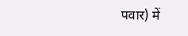पवार) में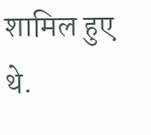शामिल हुए थे.